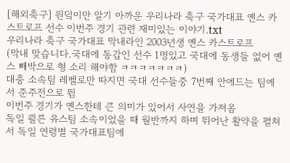[해외축구] 원덬이만 알기 아까운 우리나라 축구 국가대표 옌스 카스트로프 선수 이번주 경기 관련 재미있는 이야기.txt
우리나라 축구 국가대표 막내라인 2003년생 옌스 카스트로프
(막내 맞습니다.국대에 동갑인 선수 1명있고 국대에 동생들 없어 옌스 빼박으로 형 소리 해야함 ㅋㅋㅋㅋㅋㅋㅋ)
대충 소속팀 레벨로만 따지면 국대 선수들중 7번째 안에드는 팀에서 준주전으로 뜀
이번주 경기가 옌스한테 큰 의미가 있어서 사연을 가져옴
독일 쾰른 유스팀 소속이었을 때 월반까지 하며 뛰어난 활약을 펼쳐서 독일 연령별 국가대표팀에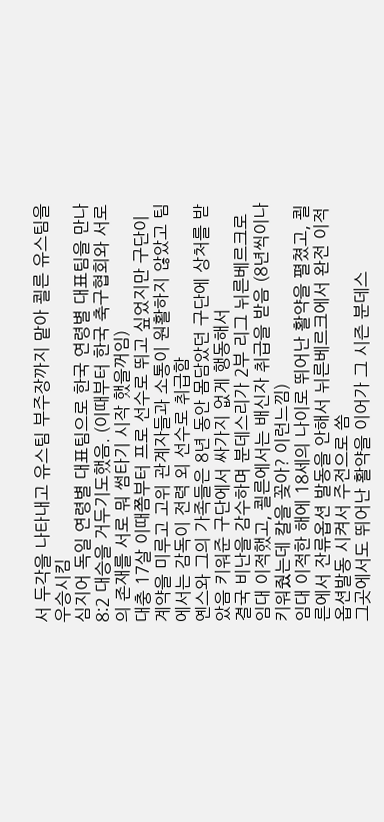서 두각을 나타내고 유스팀 부주장까지 맡아 쾰른 유스팀을 우승시킴
심지어 독일 연령별 대표팀으로 한국 연령별 대표팀을 만나 8:2 대승을 거두기도했음. (이때부터 한국 축구협회와 서로의 존재를 서로 뭐 썸타기 시작 했을꺼임)
대충 17살 이때쯤부터 프로 선수로 뛰고 싶었지만 구단이 계약을 미루고 고위 관계자들과 소통이 원활하지 않았고 팀에서는 감독이 전력 외 선수로 취급함
옌스와 그의 가족들은 8년 동안 몸담았던 구단에 상처를 받았음 키워준 구단에서 싸가지 없게 행동해서
결국 비난을 감수하며 분데스리가 2부 리그 뉘른베르크로 임대 이적했고, 쾰른에서는 배신자 취급을 받음 (8년씩이나 키워줬는데 칼을 꽂아? 이런느낌)
임대 이적한 해에 18세의 나이로 뛰어난 활약을 펼쳤고, 쾰른에서 잔류옵션 발동을 안해서 뉘른베르크에서 완전 이적 옵션발동 시켜서 주전으로 씀
그곳에서도 뛰어난 활약을 이어가 그 시즌 분데스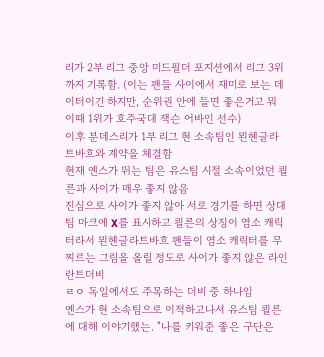리가 2부 리그 중앙 미드필더 포지션에서 리그 3위까지 기록함. (이는 팬들 사이에서 재미로 보는 데이터이긴 하지만, 순위권 안에 들면 좋은거고 뭐 이때 1위가 호주국대 잭슨 어바인 선수)
이후 분데스리가 1부 리그 현 소속팀인 묀헨글라트바흐와 계약을 체결함
현재 옌스가 뛰는 팀은 유스팀 시절 소속이었던 쾰른과 사이가 매우 좋지 않음
진심으로 사이가 좋지 않아 서로 경기를 하면 상대 팀 마크에 X를 표시하고 쾰른의 상징이 염소 캐릭터라서 묀헨글라트바흐 팬들이 염소 캐릭터를 무찌르는 그림을 올릴 정도로 사이가 좋지 않은 라인란트더비
ㄹㅇ 독일에서도 주목하는 더비 중 하나임
옌스가 현 소속팀으로 이적하고나서 유스팀 쾰른에 대해 이야기했는. "나를 키워준 좋은 구단은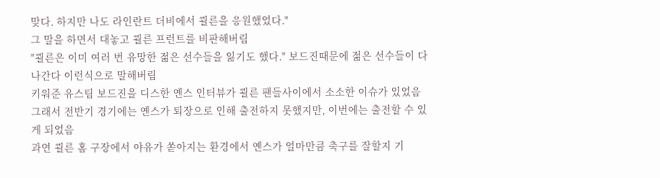맞다. 하지만 나도 라인란트 더비에서 쾰른을 응원했었다."
그 말을 하면서 대놓고 쾰른 프런트를 비판해버림
"쾰른은 이미 여러 번 유망한 젊은 선수들을 잃기도 했다." 보드진때문에 젊은 선수들이 다 나간다 이런식으로 말해버림
키워준 유스팀 보드진을 디스한 옌스 인터뷰가 쾰른 팬들사이에서 소소한 이슈가 있었음
그래서 전반기 경기에는 옌스가 퇴장으로 인해 출전하지 못했지만, 이번에는 출전할 수 있게 되었음
과연 쾰른 홈 구장에서 야유가 쏟아지는 환경에서 옌스가 얼마만큼 축구를 잘할지 기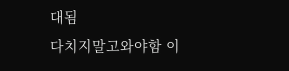대됨
다치지말고와야함 이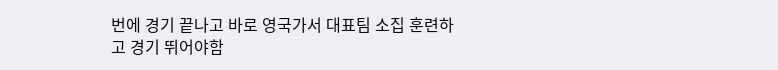번에 경기 끝나고 바로 영국가서 대표팀 소집 훈련하고 경기 뛰어야함